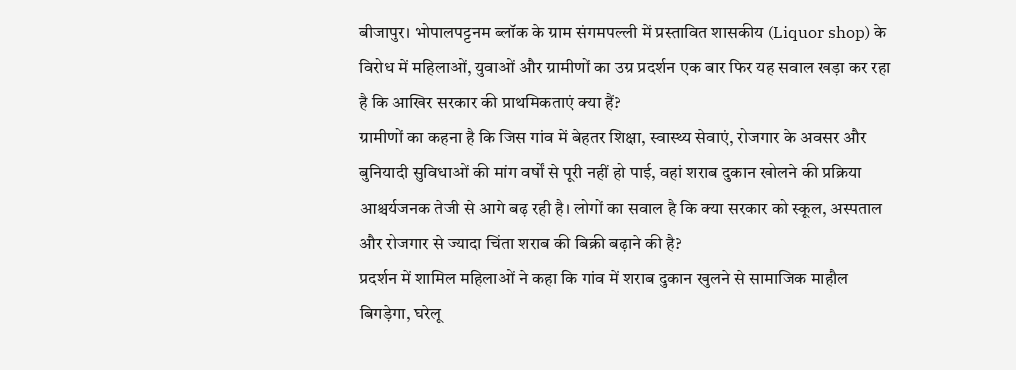बीजापुर। भोपालपट्टनम ब्लॉक के ग्राम संगमपल्ली में प्रस्तावित शासकीय (Liquor shop) के विरोध में महिलाओं, युवाओं और ग्रामीणों का उग्र प्रदर्शन एक बार फिर यह सवाल खड़ा कर रहा है कि आखिर सरकार की प्राथमिकताएं क्या हैं?
ग्रामीणों का कहना है कि जिस गांव में बेहतर शिक्षा, स्वास्थ्य सेवाएं, रोजगार के अवसर और बुनियादी सुविधाओं की मांग वर्षों से पूरी नहीं हो पाई, वहां शराब दुकान खोलने की प्रक्रिया आश्चर्यजनक तेजी से आगे बढ़ रही है। लोगों का सवाल है कि क्या सरकार को स्कूल, अस्पताल और रोजगार से ज्यादा चिंता शराब की बिक्री बढ़ाने की है?
प्रदर्शन में शामिल महिलाओं ने कहा कि गांव में शराब दुकान खुलने से सामाजिक माहौल बिगड़ेगा, घरेलू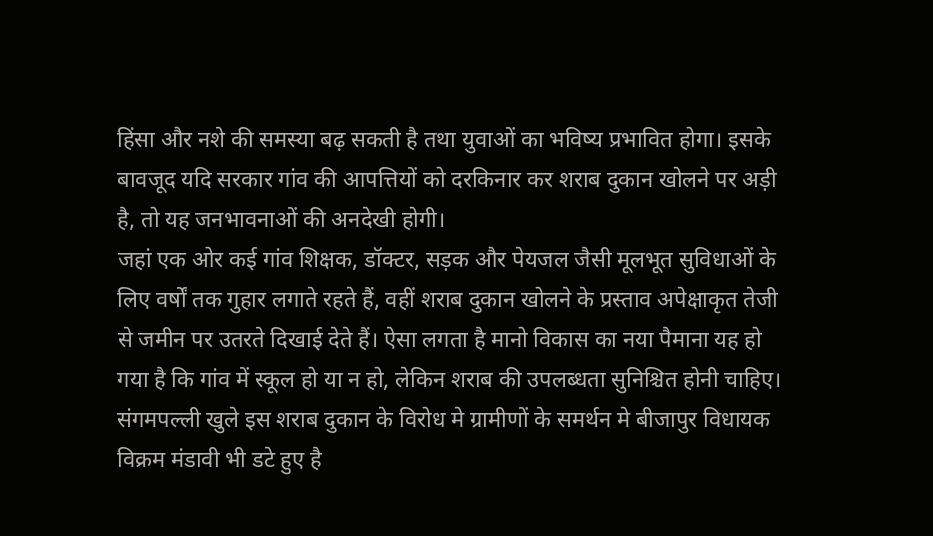हिंसा और नशे की समस्या बढ़ सकती है तथा युवाओं का भविष्य प्रभावित होगा। इसके बावजूद यदि सरकार गांव की आपत्तियों को दरकिनार कर शराब दुकान खोलने पर अड़ी है, तो यह जनभावनाओं की अनदेखी होगी।
जहां एक ओर कई गांव शिक्षक, डॉक्टर, सड़क और पेयजल जैसी मूलभूत सुविधाओं के लिए वर्षों तक गुहार लगाते रहते हैं, वहीं शराब दुकान खोलने के प्रस्ताव अपेक्षाकृत तेजी से जमीन पर उतरते दिखाई देते हैं। ऐसा लगता है मानो विकास का नया पैमाना यह हो गया है कि गांव में स्कूल हो या न हो, लेकिन शराब की उपलब्धता सुनिश्चित होनी चाहिए।
संगमपल्ली खुले इस शराब दुकान के विरोध मे ग्रामीणों के समर्थन मे बीजापुर विधायक विक्रम मंडावी भी डटे हुए है